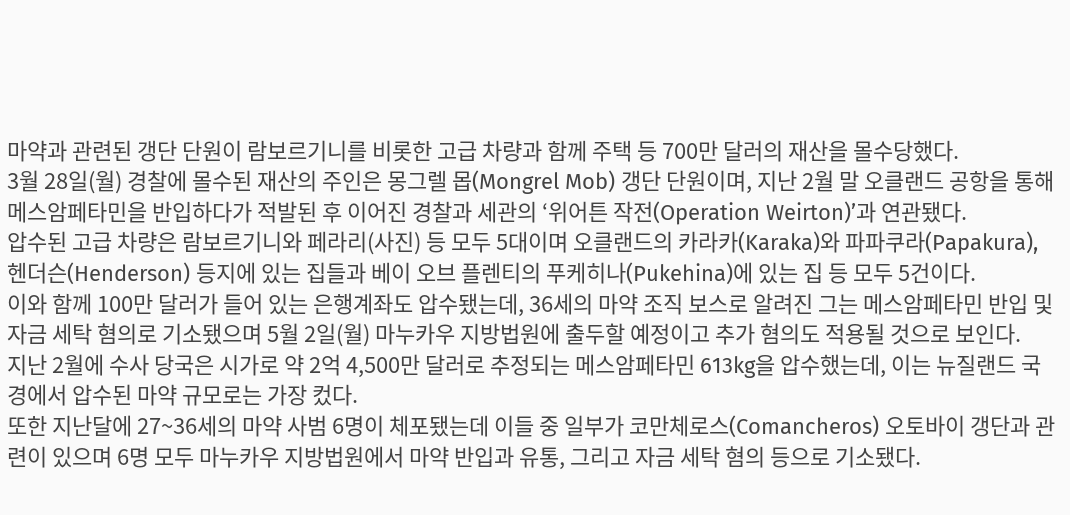마약과 관련된 갱단 단원이 람보르기니를 비롯한 고급 차량과 함께 주택 등 700만 달러의 재산을 몰수당했다.
3월 28일(월) 경찰에 몰수된 재산의 주인은 몽그렐 몹(Mongrel Mob) 갱단 단원이며, 지난 2월 말 오클랜드 공항을 통해 메스암페타민을 반입하다가 적발된 후 이어진 경찰과 세관의 ‘위어튼 작전(Operation Weirton)’과 연관됐다.
압수된 고급 차량은 람보르기니와 페라리(사진) 등 모두 5대이며 오클랜드의 카라카(Karaka)와 파파쿠라(Papakura), 헨더슨(Henderson) 등지에 있는 집들과 베이 오브 플렌티의 푸케히나(Pukehina)에 있는 집 등 모두 5건이다.
이와 함께 100만 달러가 들어 있는 은행계좌도 압수됐는데, 36세의 마약 조직 보스로 알려진 그는 메스암페타민 반입 및 자금 세탁 혐의로 기소됐으며 5월 2일(월) 마누카우 지방법원에 출두할 예정이고 추가 혐의도 적용될 것으로 보인다.
지난 2월에 수사 당국은 시가로 약 2억 4,500만 달러로 추정되는 메스암페타민 613kg을 압수했는데, 이는 뉴질랜드 국경에서 압수된 마약 규모로는 가장 컸다.
또한 지난달에 27~36세의 마약 사범 6명이 체포됐는데 이들 중 일부가 코만체로스(Comancheros) 오토바이 갱단과 관련이 있으며 6명 모두 마누카우 지방법원에서 마약 반입과 유통, 그리고 자금 세탁 혐의 등으로 기소됐다.